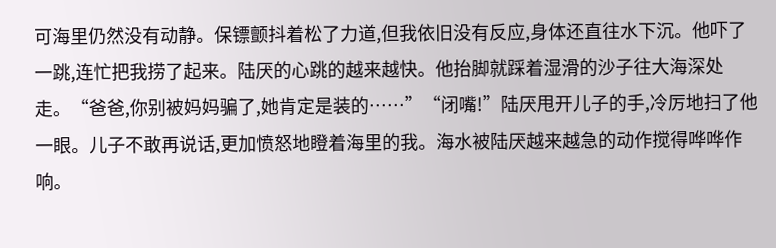可海里仍然没有动静。保镖颤抖着松了力道,但我依旧没有反应,身体还直往水下沉。他吓了一跳,连忙把我捞了起来。陆厌的心跳的越来越快。他抬脚就踩着湿滑的沙子往大海深处走。“爸爸,你别被妈妈骗了,她肯定是装的……”“闭嘴!”陆厌甩开儿子的手,冷厉地扫了他一眼。儿子不敢再说话,更加愤怒地瞪着海里的我。海水被陆厌越来越急的动作搅得哗哗作响。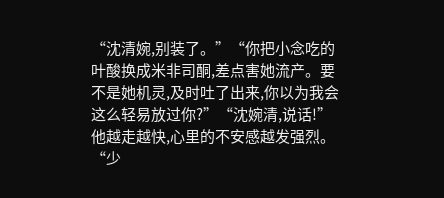“沈清婉,别装了。”“你把小念吃的叶酸换成米非司酮,差点害她流产。要不是她机灵,及时吐了出来,你以为我会这么轻易放过你?”“沈婉清,说话!”他越走越快,心里的不安感越发强烈。“少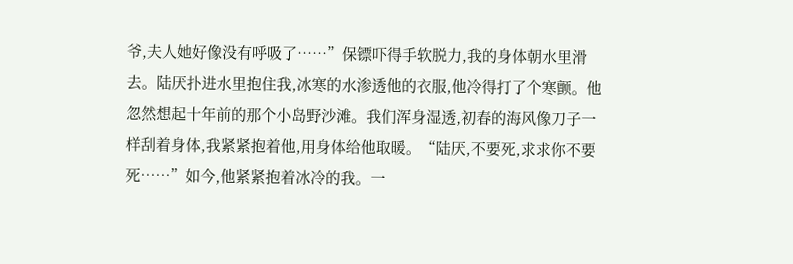爷,夫人她好像没有呼吸了……”保镖吓得手软脱力,我的身体朝水里滑去。陆厌扑进水里抱住我,冰寒的水渗透他的衣服,他冷得打了个寒颤。他忽然想起十年前的那个小岛野沙滩。我们浑身湿透,初春的海风像刀子一样刮着身体,我紧紧抱着他,用身体给他取暖。“陆厌,不要死,求求你不要死……”如今,他紧紧抱着冰冷的我。一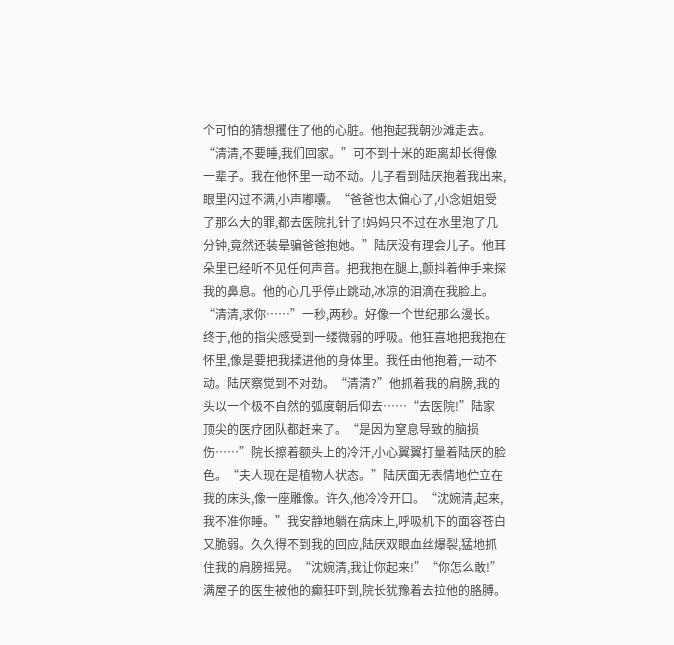个可怕的猜想攫住了他的心脏。他抱起我朝沙滩走去。“清清,不要睡,我们回家。”可不到十米的距离却长得像一辈子。我在他怀里一动不动。儿子看到陆厌抱着我出来,眼里闪过不满,小声嘟囔。“爸爸也太偏心了,小念姐姐受了那么大的罪,都去医院扎针了!妈妈只不过在水里泡了几分钟,竟然还装晕骗爸爸抱她。”陆厌没有理会儿子。他耳朵里已经听不见任何声音。把我抱在腿上,颤抖着伸手来探我的鼻息。他的心几乎停止跳动,冰凉的泪滴在我脸上。“清清,求你……”一秒,两秒。好像一个世纪那么漫长。终于,他的指尖感受到一缕微弱的呼吸。他狂喜地把我抱在怀里,像是要把我揉进他的身体里。我任由他抱着,一动不动。陆厌察觉到不对劲。“清清?”他抓着我的肩膀,我的头以一个极不自然的弧度朝后仰去……“去医院!”陆家顶尖的医疗团队都赶来了。“是因为窒息导致的脑损伤……”院长擦着额头上的冷汗,小心翼翼打量着陆厌的脸色。“夫人现在是植物人状态。”陆厌面无表情地伫立在我的床头,像一座雕像。许久,他冷冷开口。“沈婉清,起来,我不准你睡。”我安静地躺在病床上,呼吸机下的面容苍白又脆弱。久久得不到我的回应,陆厌双眼血丝爆裂,猛地抓住我的肩膀摇晃。“沈婉清,我让你起来!”“你怎么敢!”满屋子的医生被他的癫狂吓到,院长犹豫着去拉他的胳膊。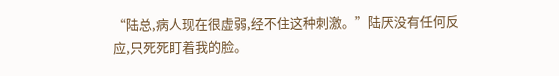“陆总,病人现在很虚弱,经不住这种刺激。”陆厌没有任何反应,只死死盯着我的脸。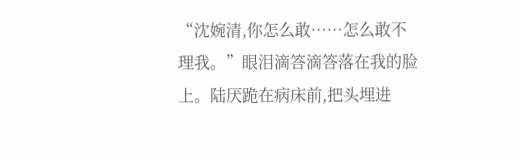“沈婉清,你怎么敢……怎么敢不理我。”眼泪滴答滴答落在我的脸上。陆厌跪在病床前,把头埋进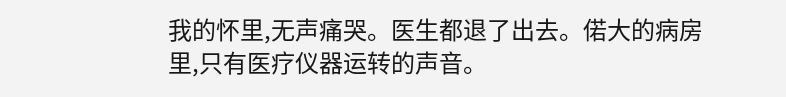我的怀里,无声痛哭。医生都退了出去。偌大的病房里,只有医疗仪器运转的声音。